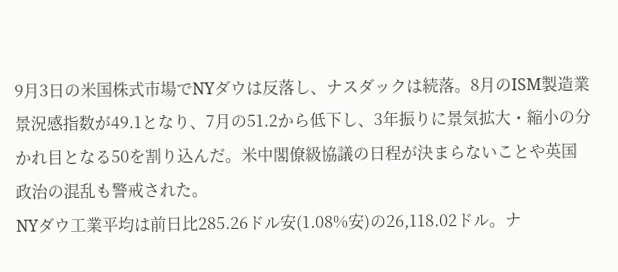9月3日の米国株式市場でNYダウは反落し、ナスダックは続落。8月のISM製造業景況感指数が49.1となり、7月の51.2から低下し、3年振りに景気拡大・縮小の分かれ目となる50を割り込んだ。米中閣僚級協議の日程が決まらないことや英国政治の混乱も警戒された。
NYダウ工業平均は前日比285.26ドル安(1.08%安)の26,118.02ドル。ナ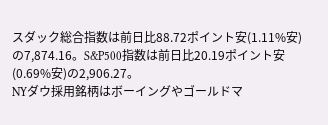スダック総合指数は前日比88.72ポイント安(1.11%安)の7,874.16。S&P500指数は前日比20.19ポイント安(0.69%安)の2,906.27。
NYダウ採用銘柄はボーイングやゴールドマ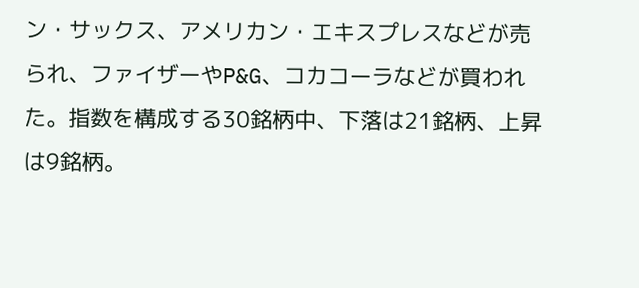ン・サックス、アメリカン・エキスプレスなどが売られ、ファイザーやP&G、コカコーラなどが買われた。指数を構成する30銘柄中、下落は21銘柄、上昇は9銘柄。